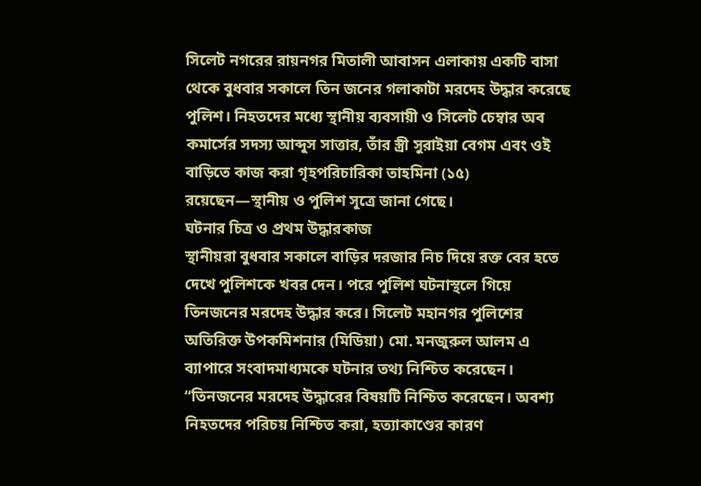সিলেট নগরের রায়নগর মিতালী আবাসন এলাকায় একটি বাসা থেকে বুধবার সকালে তিন জনের গলাকাটা মরদেহ উদ্ধার করেছে পুলিশ। নিহতদের মধ্যে স্থানীয় ব্যবসায়ী ও সিলেট চেম্বার অব কমার্সের সদস্য আব্দুস সাত্তার, তাঁর স্ত্রী সুরাইয়া বেগম এবং ওই বাড়িতে কাজ করা গৃহপরিচারিকা তাহমিনা (১৫) রয়েছেন—স্থানীয় ও পুলিশ সূত্রে জানা গেছে।
ঘটনার চিত্র ও প্রথম উদ্ধারকাজ
স্থানীয়রা বুধবার সকালে বাড়ির দরজার নিচ দিয়ে রক্ত বের হতে দেখে পুলিশকে খবর দেন। পরে পুলিশ ঘটনাস্থলে গিয়ে তিনজনের মরদেহ উদ্ধার করে। সিলেট মহানগর পুলিশের অতিরিক্ত উপকমিশনার (মিডিয়া) মো. মনজুরুল আলম এ ব্যাপারে সংবাদমাধ্যমকে ঘটনার তথ্য নিশ্চিত করেছেন।
“তিনজনের মরদেহ উদ্ধারের বিষয়টি নিশ্চিত করেছেন। অবশ্য নিহতদের পরিচয় নিশ্চিত করা, হত্যাকাণ্ডের কারণ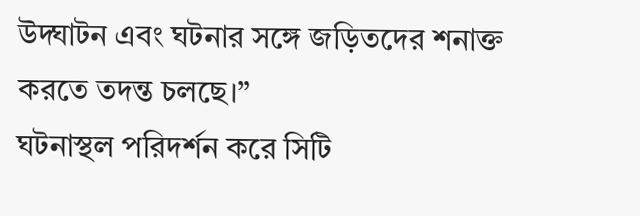উদ্ঘাটন এবং ঘটনার সঙ্গে জড়িতদের শনাক্ত করতে তদন্ত চলছে।”
ঘটনাস্থল পরিদর্শন করে সিটি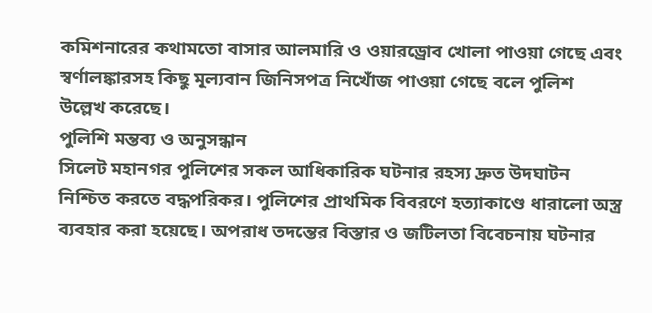কমিশনারের কথামতো বাসার আলমারি ও ওয়ারড্রোব খোলা পাওয়া গেছে এবং স্বর্ণালঙ্কারসহ কিছু মূল্যবান জিনিসপত্র নিখোঁজ পাওয়া গেছে বলে পুলিশ উল্লেখ করেছে।
পুলিশি মন্তব্য ও অনুসন্ধান
সিলেট মহানগর পুলিশের সকল আধিকারিক ঘটনার রহস্য দ্রুত উদঘাটন নিশ্চিত করতে বদ্ধপরিকর। পুলিশের প্রাথমিক বিবরণে হত্যাকাণ্ডে ধারালো অস্ত্র ব্যবহার করা হয়েছে। অপরাধ তদন্তের বিস্তার ও জটিলতা বিবেচনায় ঘটনার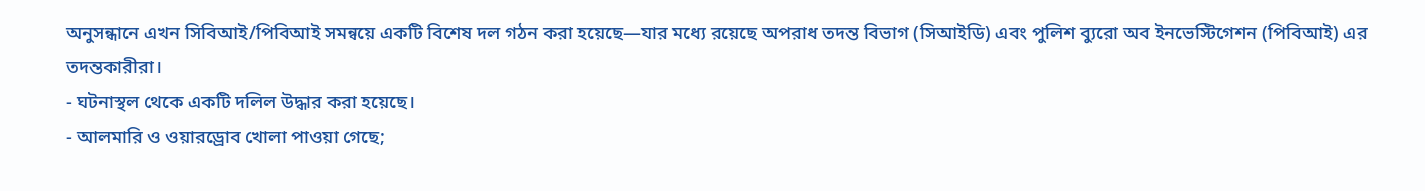অনুসন্ধানে এখন সিবিআই/পিবিআই সমন্বয়ে একটি বিশেষ দল গঠন করা হয়েছে—যার মধ্যে রয়েছে অপরাধ তদন্ত বিভাগ (সিআইডি) এবং পুলিশ ব্যুরো অব ইনভেস্টিগেশন (পিবিআই) এর তদন্তকারীরা।
- ঘটনাস্থল থেকে একটি দলিল উদ্ধার করা হয়েছে।
- আলমারি ও ওয়ারড্রোব খোলা পাওয়া গেছে;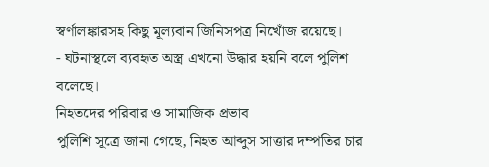স্বর্ণালঙ্কারসহ কিছু মূল্যবান জিনিসপত্র নিখোঁজ রয়েছে।
- ঘটনাস্থলে ব্যবহৃত অস্ত্র এখনো উদ্ধার হয়নি বলে পুলিশ বলেছে।
নিহতদের পরিবার ও সামাজিক প্রভাব
পুলিশি সূত্রে জানা গেছে, নিহত আব্দুস সাত্তার দম্পতির চার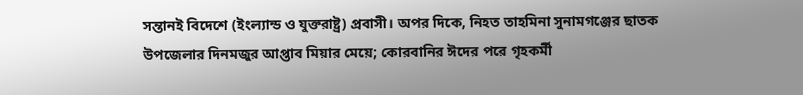সন্তানই বিদেশে (ইংল্যান্ড ও যুক্তরাষ্ট্র) প্রবাসী। অপর দিকে, নিহত তাহমিনা সুনামগঞ্জের ছাতক উপজেলার দিনমজুর আপ্তাব মিয়ার মেয়ে; কোরবানির ঈদের পরে গৃহকর্মী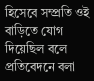হিসেবে সম্প্রতি ওই বাড়িতে যোগ দিয়েছিল বলে প্রতিবেদনে বলা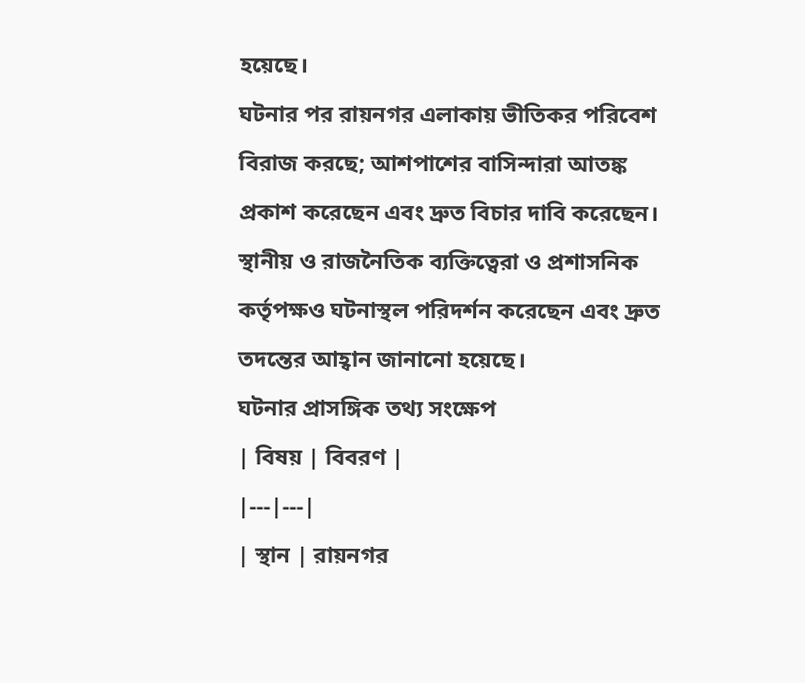হয়েছে।
ঘটনার পর রায়নগর এলাকায় ভীতিকর পরিবেশ বিরাজ করছে; আশপাশের বাসিন্দারা আতঙ্ক প্রকাশ করেছেন এবং দ্রুত বিচার দাবি করেছেন। স্থানীয় ও রাজনৈতিক ব্যক্তিত্বেরা ও প্রশাসনিক কর্তৃপক্ষও ঘটনাস্থল পরিদর্শন করেছেন এবং দ্রুত তদন্তের আহ্বান জানানো হয়েছে।
ঘটনার প্রাসঙ্গিক তথ্য সংক্ষেপ
| বিষয় | বিবরণ |
|---|---|
| স্থান | রায়নগর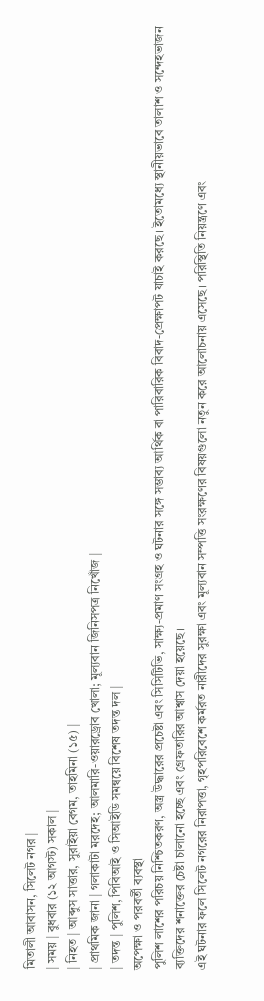মিতালী আবাসন, সিলেট নগর |
| সময় | বুধবার (১২ আগস্ট) সকাল |
| নিহত | আব্দুস সাত্তার, সুরাইয়া বেগম, তাহমিনা (১৫) |
| প্রাথমিক জানা | গলাকাটা মরদেহ; আলমারি-ওয়ারড্রোব খোলা; মূল্যবান জিনিসপত্র নিখোঁজ |
| তদন্ত | পুলিশ, পিবিআই ও সিআইডি সমন্বয়ে বিশেষ তদন্ত দল |
অপেক্ষা ও পরবর্তী ব্যবস্থা
পুলিশ লাশের পরিচয় নিশ্চিতকরণ, অস্ত্র উদ্ধারের প্রচেষ্টা এবং সিসিটিভি, সাক্ষ্য-প্রমাণ সংগ্রহ ও ঘটনার সঙ্গে সম্ভাব্য আর্থিক বা পারিবারিক বিবাদ-প্রেক্ষাপট যাচাই করছে। ইতোমধ্যে স্থানীয়ভাবে তালাশ ও সন্দেহভাজন ব্যক্তিদের শনাক্তের চেষ্টা চালানো হচ্ছে এবং গ্রেফতারির আশ্বাস দেয়া হয়েছে।
এই ঘটনার ফলে সিলেট নগরের নিরাপত্তা, গৃহপরিবেশে কর্মরত নারীদের সুরক্ষা এবং মূল্যবান সম্পত্তি সংরক্ষণের বিষয়গুলো নতুন করে আলোচনায় এসেছে। পরিস্থিতি নিয়ন্ত্রণে এবং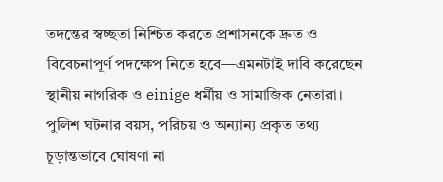তদন্তের স্বচ্ছতা নিশ্চিত করতে প্রশাসনকে দ্রুত ও বিবেচনাপূর্ণ পদক্ষেপ নিতে হবে—এমনটাই দাবি করেছেন স্থানীয় নাগরিক ও einige ধর্মীয় ও সামাজিক নেতারা।
পুলিশ ঘটনার বয়স, পরিচয় ও অন্যান্য প্রকৃত তথ্য চূড়ান্তভাবে ঘোষণা না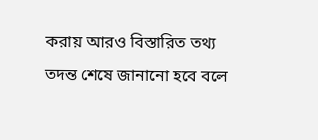করায় আরও বিস্তারিত তথ্য তদন্ত শেষে জানানো হবে বলে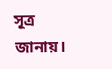সূত্র জানায়।